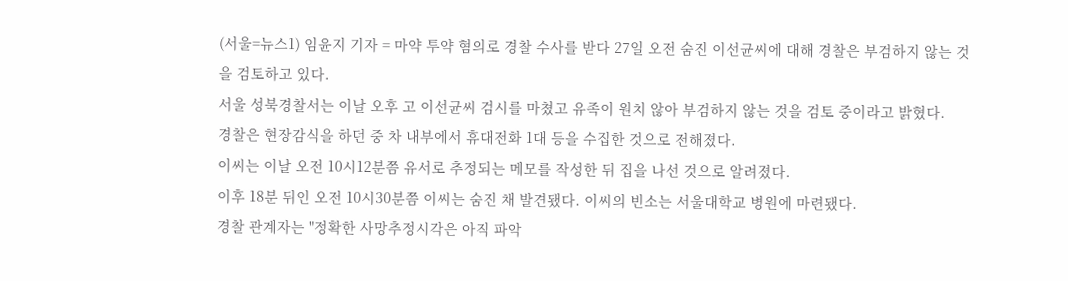(서울=뉴스1) 임윤지 기자 = 마약 투약 혐의로 경찰 수사를 받다 27일 오전 숨진 이선균씨에 대해 경찰은 부검하지 않는 것을 검토하고 있다.
서울 성북경찰서는 이날 오후 고 이선균씨 검시를 마쳤고 유족이 원치 않아 부검하지 않는 것을 검토 중이라고 밝혔다.
경찰은 현장감식을 하던 중 차 내부에서 휴대전화 1대 등을 수집한 것으로 전해졌다.
이씨는 이날 오전 10시12분쯤 유서로 추정되는 메모를 작성한 뒤 집을 나선 것으로 알려졌다.
이후 18분 뒤인 오전 10시30분쯤 이씨는 숨진 채 발견됐다. 이씨의 빈소는 서울대학교 병원에 마련됐다.
경찰 관계자는 "정확한 사망추정시각은 아직 파악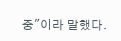중"이라 말했다.